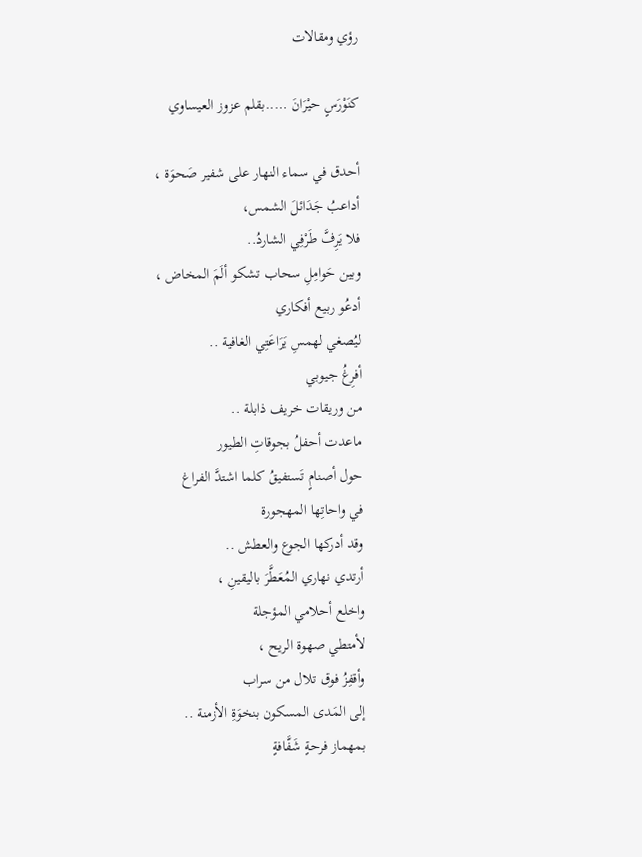رؤي ومقالات

كنَوْرَسٍ حيْرَانَ …..بقلم عزوز العيساوي

أحدق في سماء النهار على شفير صَحوَة ،
أداعبُ جَدَائلَ الشمس،
فلا يَرِفَّ طَرْفِي الشاردُ..
وبين حَوامِلِ سحاب تشكو ألَمَ المخاض ،
أدعُو ربيع أفكاري
ليُصغي لهمسِ يَرَاعَتِي الغافية ..
أفرِغُ جيوبي
من وريقات خريف ذابلة ..
ماعدت أحفلُ بجوقاتِ الطيور
حول أصنامٍ تَستفيقُ كلما اشتدَّ الفراغ
في واحاتِها المهجورة
وقد أدركها الجوع والعطش ..
أرتدي نهاري المُعَطَّرَ باليقينِ ،
واخلع أحلامي المؤجلة
لأمتطي صهوة الريح ،
وأقفِزُ فوق تلال من سراب
إلى المَدى المسكون بنخوَةِ الأزمنة ..
بمهماز فرحةٍ شَفَّافةٍ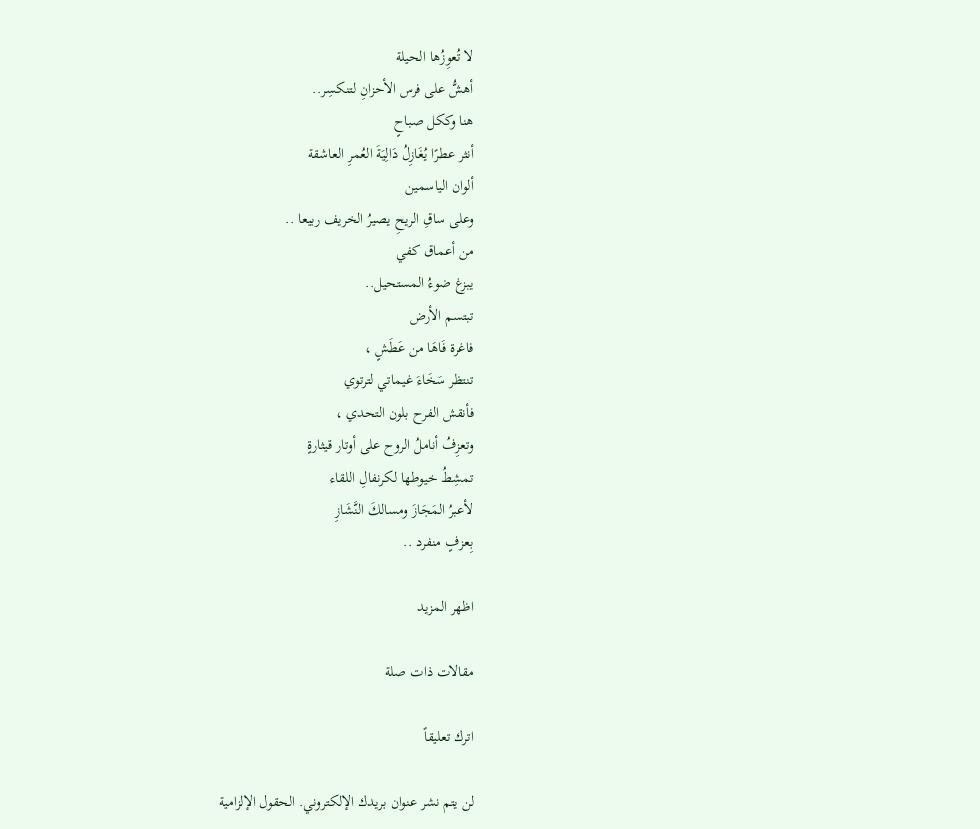لا تُعوِزُها الحيلة
أهشُّ على فرس الأحزانِ لتنكسِر..
هنا وككل صباحٍ
أنثر عطرًا يُغَازِلُ دَالِيَةَ العُمرِ العاشقة
ألوان الياسمين
وعلى ساقِ الريحِ يصيرُ الخريف ربيعا ..
من أعماق كفي
يبزغ ضوءُ المستحيل..
تبتسم الأرض
فاغرة فَاهَا من عَطَشٍ ،
تنتظر سَخَاءَ غيماتي لترتوي
فأنقش الفرح بلون التحدي ،
وتعزِفُ أناملُ الروح على أوتار قيثارةٍ
تمشِطُ خيوطها لكرنفالِ اللقاء
لأعبرُ المَجَازَ ومسالكَ النَّشَازِ
بِعزفٍ منفرد ..

اظهر المزيد

مقالات ذات صلة

اترك تعليقاً

لن يتم نشر عنوان بريدك الإلكتروني. الحقول الإلزامية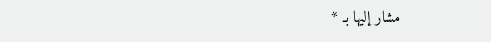مشار إليها بـ *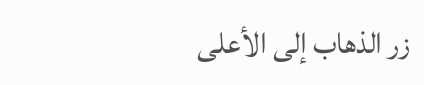زر الذهاب إلى الأعلى